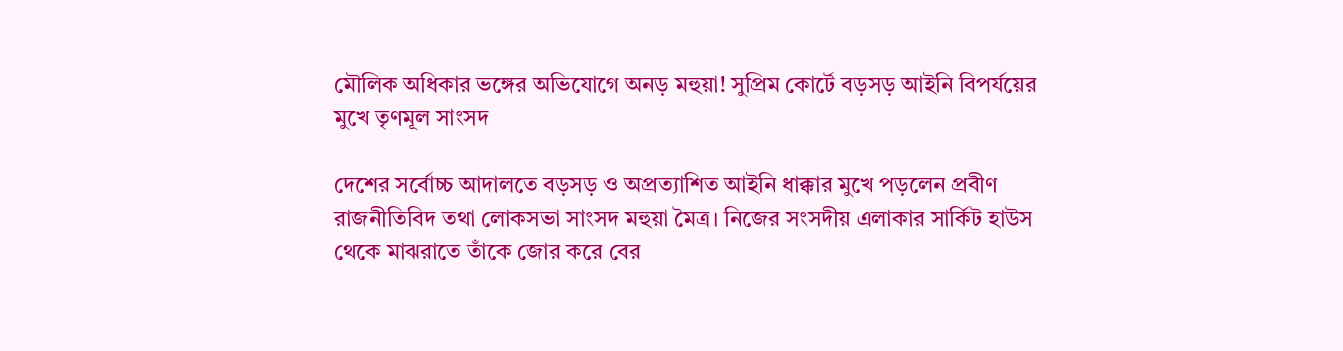মৌলিক অধিকার ভঙ্গের অভিযোগে অনড় মহুয়া! সুপ্রিম কোর্টে বড়সড় আইনি বিপর্যয়ের মুখে তৃণমূল সাংসদ

দেশের সর্বোচ্চ আদালতে বড়সড় ও অপ্রত্যাশিত আইনি ধাক্কার মুখে পড়লেন প্রবীণ রাজনীতিবিদ তথা লোকসভা সাংসদ মহুয়া মৈত্র। নিজের সংসদীয় এলাকার সার্কিট হাউস থেকে মাঝরাতে তাঁকে জোর করে বের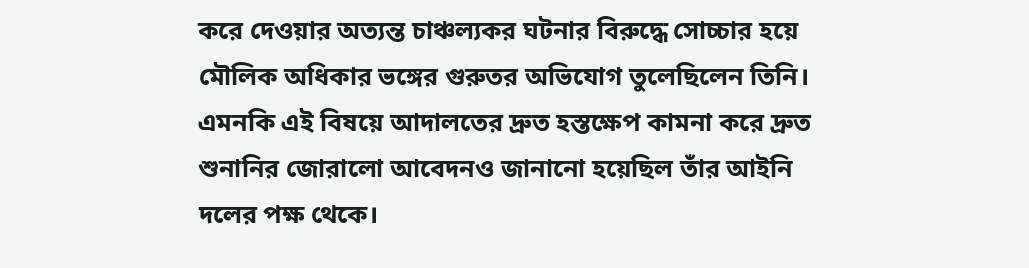করে দেওয়ার অত্যন্ত চাঞ্চল্যকর ঘটনার বিরুদ্ধে সোচ্চার হয়ে মৌলিক অধিকার ভঙ্গের গুরুতর অভিযোগ তুলেছিলেন তিনি। এমনকি এই বিষয়ে আদালতের দ্রুত হস্তক্ষেপ কামনা করে দ্রুত শুনানির জোরালো আবেদনও জানানো হয়েছিল তাঁর আইনি দলের পক্ষ থেকে।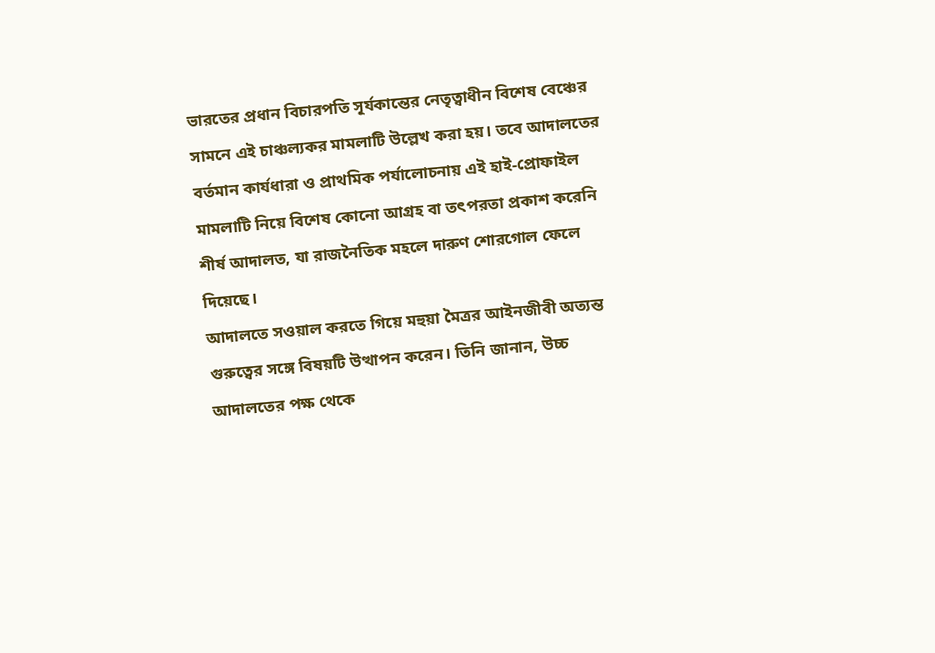ভারতের প্রধান বিচারপতি সূর্যকান্তের নেতৃত্বাধীন বিশেষ বেঞ্চের সামনে এই চাঞ্চল্যকর মামলাটি উল্লেখ করা হয়। তবে আদালতের বর্তমান কার্যধারা ও প্রাথমিক পর্যালোচনায় এই হাই-প্রোফাইল মামলাটি নিয়ে বিশেষ কোনো আগ্রহ বা তৎপরতা প্রকাশ করেনি শীর্ষ আদালত, যা রাজনৈতিক মহলে দারুণ শোরগোল ফেলে দিয়েছে।
আদালতে সওয়াল করতে গিয়ে মহুয়া মৈত্রর আইনজীবী অত্যন্ত গুরুত্বের সঙ্গে বিষয়টি উত্থাপন করেন। তিনি জানান, উচ্চ আদালতের পক্ষ থেকে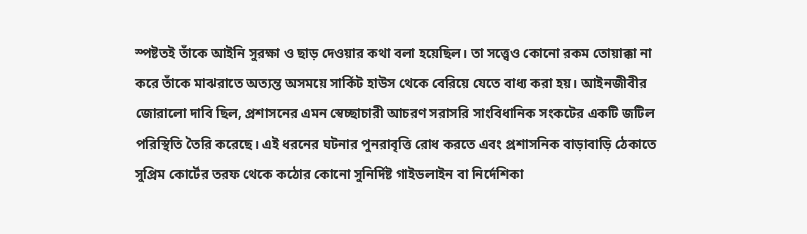স্পষ্টতই তাঁকে আইনি সুরক্ষা ও ছাড় দেওয়ার কথা বলা হয়েছিল। তা সত্ত্বেও কোনো রকম তোয়াক্কা না করে তাঁকে মাঝরাতে অত্যন্ত অসময়ে সার্কিট হাউস থেকে বেরিয়ে যেতে বাধ্য করা হয়। আইনজীবীর জোরালো দাবি ছিল, প্রশাসনের এমন স্বেচ্ছাচারী আচরণ সরাসরি সাংবিধানিক সংকটের একটি জটিল পরিস্থিতি তৈরি করেছে। এই ধরনের ঘটনার পুনরাবৃত্তি রোধ করতে এবং প্রশাসনিক বাড়াবাড়ি ঠেকাতে সুপ্রিম কোর্টের তরফ থেকে কঠোর কোনো সুনির্দিষ্ট গাইডলাইন বা নির্দেশিকা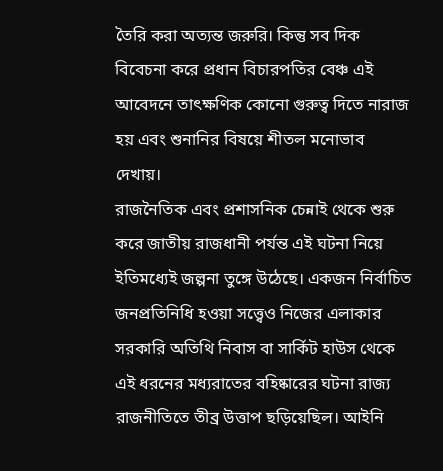তৈরি করা অত্যন্ত জরুরি। কিন্তু সব দিক বিবেচনা করে প্রধান বিচারপতির বেঞ্চ এই আবেদনে তাৎক্ষণিক কোনো গুরুত্ব দিতে নারাজ হয় এবং শুনানির বিষয়ে শীতল মনোভাব দেখায়।
রাজনৈতিক এবং প্রশাসনিক চেন্নাই থেকে শুরু করে জাতীয় রাজধানী পর্যন্ত এই ঘটনা নিয়ে ইতিমধ্যেই জল্পনা তুঙ্গে উঠেছে। একজন নির্বাচিত জনপ্রতিনিধি হওয়া সত্ত্বেও নিজের এলাকার সরকারি অতিথি নিবাস বা সার্কিট হাউস থেকে এই ধরনের মধ্যরাতের বহিষ্কারের ঘটনা রাজ্য রাজনীতিতে তীব্র উত্তাপ ছড়িয়েছিল। আইনি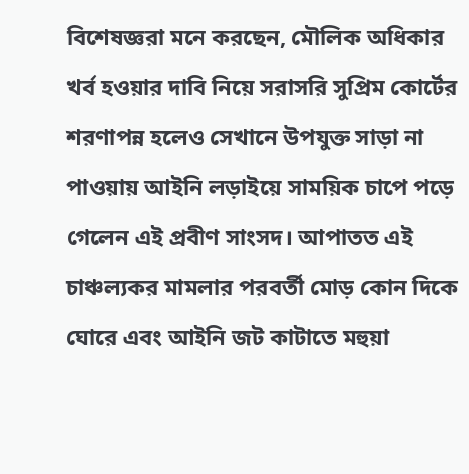বিশেষজ্ঞরা মনে করছেন, মৌলিক অধিকার খর্ব হওয়ার দাবি নিয়ে সরাসরি সুপ্রিম কোর্টের শরণাপন্ন হলেও সেখানে উপযুক্ত সাড়া না পাওয়ায় আইনি লড়াইয়ে সাময়িক চাপে পড়ে গেলেন এই প্রবীণ সাংসদ। আপাতত এই চাঞ্চল্যকর মামলার পরবর্তী মোড় কোন দিকে ঘোরে এবং আইনি জট কাটাতে মহুয়া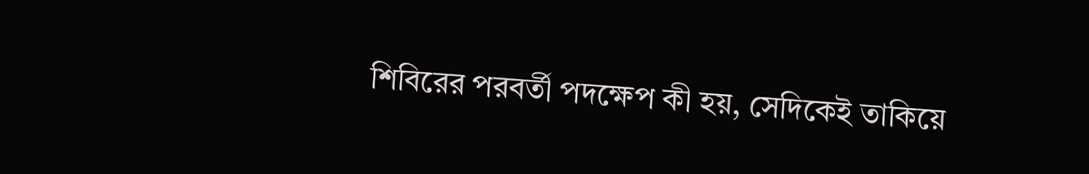শিবিরের পরবর্তী পদক্ষেপ কী হয়, সেদিকেই তাকিয়ে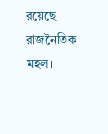রয়েছে রাজনৈতিক মহল।